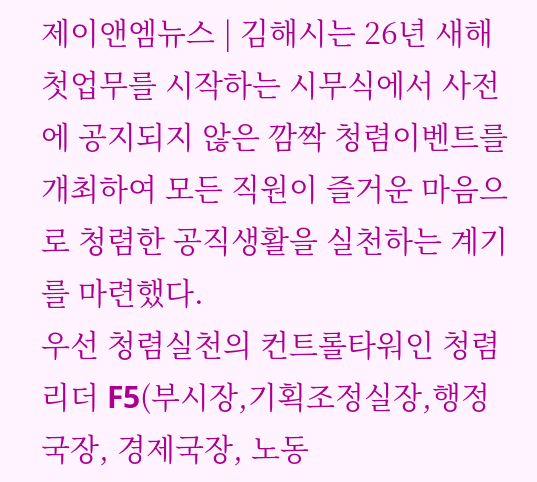제이앤엠뉴스 | 김해시는 26년 새해 첫업무를 시작하는 시무식에서 사전에 공지되지 않은 깜짝 청렴이벤트를 개최하여 모든 직원이 즐거운 마음으로 청렴한 공직생활을 실천하는 계기를 마련했다.
우선 청렴실천의 컨트롤타워인 청렴리더 F5(부시장,기획조정실장,행정국장, 경제국장, 노동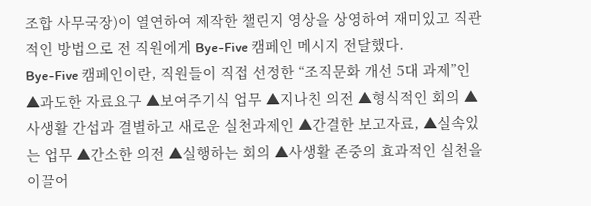조합 사무국장)이 열연하여 제작한 챌린지 영상을 상영하여 재미있고 직관적인 방법으로 전 직원에게 Bye-Five 캠페인 메시지 전달했다.
Bye-Five 캠페인이란, 직원들이 직접 선정한 “조직문화 개선 5대 과제”인 ▲과도한 자료요구 ▲보여주기식 업무 ▲지나친 의전 ▲형식적인 회의 ▲사생활 간섭과 결별하고 새로운 실천과제인 ▲간결한 보고자료, ▲실속있는 업무 ▲간소한 의전 ▲실행하는 회의 ▲사생활 존중의 효과적인 실천을 이끌어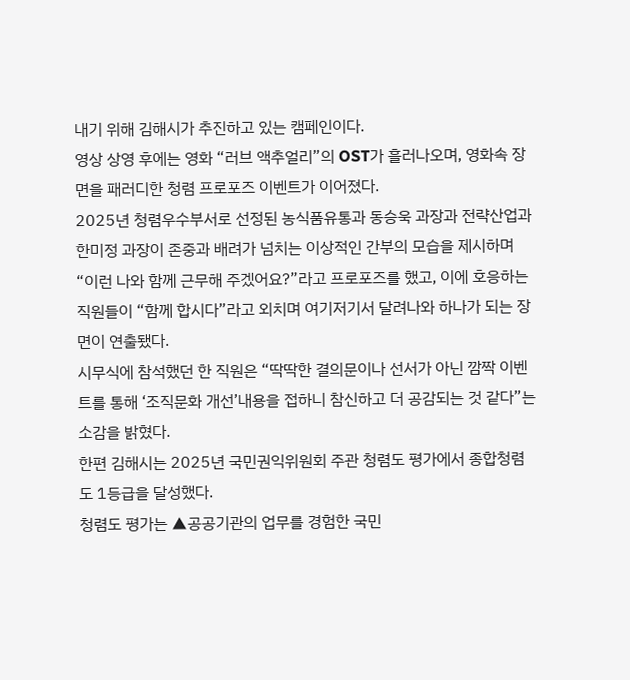내기 위해 김해시가 추진하고 있는 캠페인이다.
영상 상영 후에는 영화 “러브 액추얼리”의 OST가 흘러나오며, 영화속 장면을 패러디한 청렴 프로포즈 이벤트가 이어졌다.
2025년 청렴우수부서로 선정된 농식품유통과 동승욱 과장과 전략산업과 한미정 과장이 존중과 배려가 넘치는 이상적인 간부의 모습을 제시하며 “이런 나와 함께 근무해 주겠어요?”라고 프로포즈를 했고, 이에 호응하는 직원들이 “함께 합시다”라고 외치며 여기저기서 달려나와 하나가 되는 장면이 연출됐다.
시무식에 참석했던 한 직원은 “딱딱한 결의문이나 선서가 아닌 깜짝 이벤트를 통해 ‘조직문화 개선’내용을 접하니 참신하고 더 공감되는 것 같다”는 소감을 밝혔다.
한편 김해시는 2025년 국민권익위원회 주관 청렴도 평가에서 종합청렴도 1등급을 달성했다.
청렴도 평가는 ▲공공기관의 업무를 경험한 국민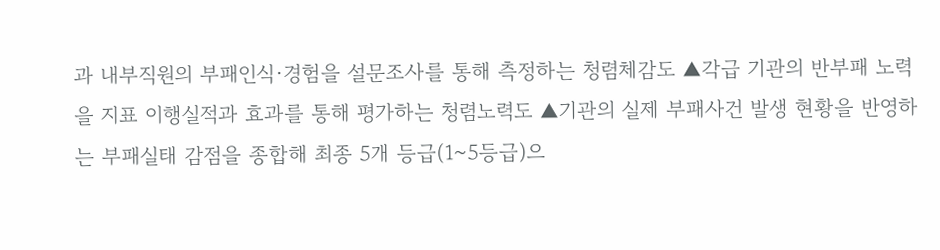과 내부직원의 부패인식·경험을 설문조사를 통해 측정하는 청렴체감도 ▲각급 기관의 반부패 노력을 지표 이행실적과 효과를 통해 평가하는 청렴노력도 ▲기관의 실제 부패사건 발생 현황을 반영하는 부패실태 감점을 종합해 최종 5개 등급(1~5등급)으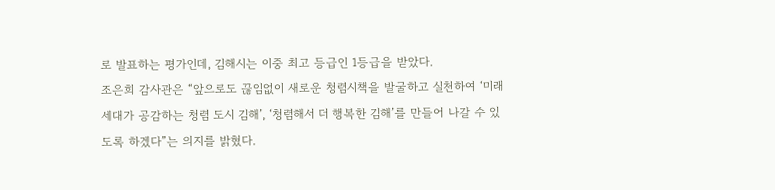로 발표하는 평가인데, 김해시는 이중 최고 등급인 1등급을 받았다.
조은희 감사관은 “앞으로도 끊임없이 새로운 청렴시책을 발굴하고 실천하여 ‘미래세대가 공감하는 청렴 도시 김해’, ‘청렴해서 더 행복한 김해’를 만들어 나갈 수 있도록 하겠다”는 의지를 밝혔다.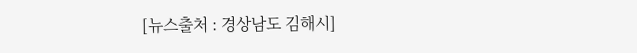[뉴스출처 : 경상남도 김해시]